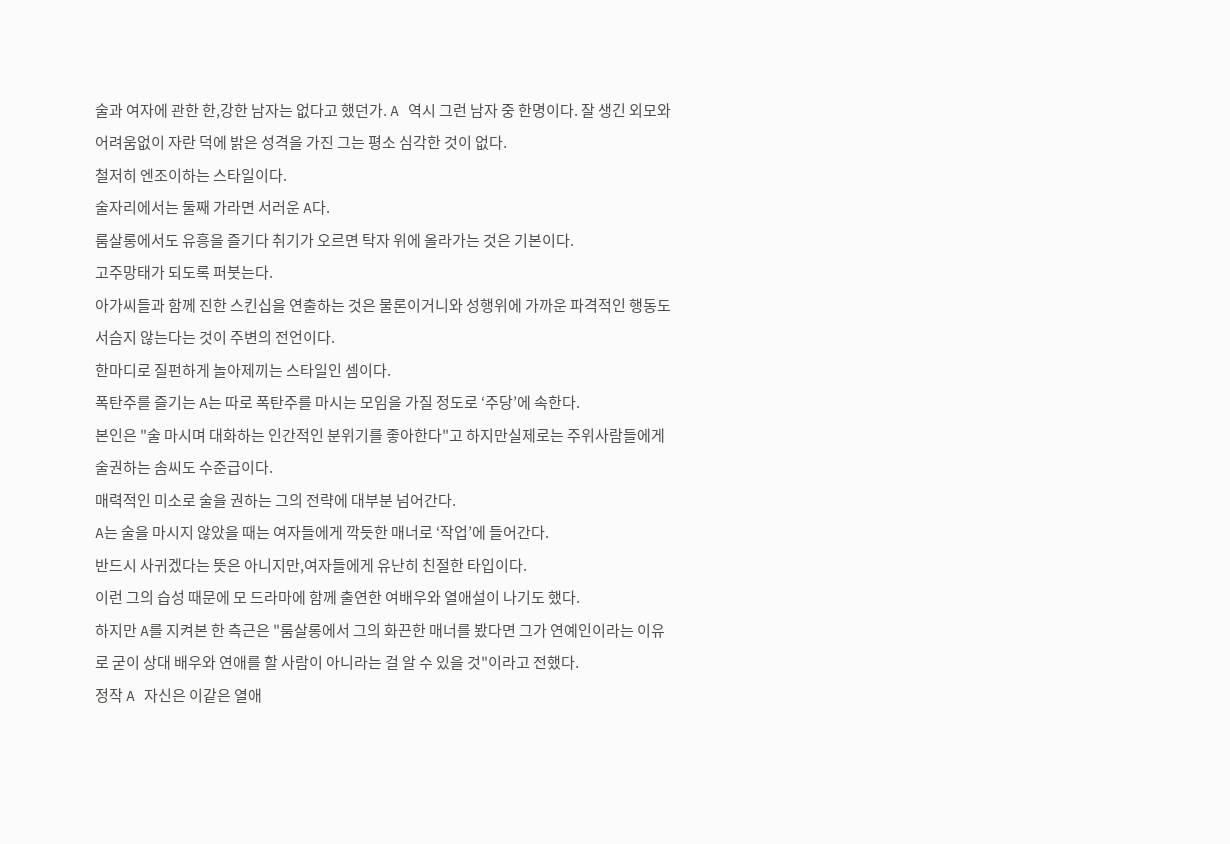술과 여자에 관한 한,강한 남자는 없다고 했던가. A 역시 그런 남자 중 한명이다. 잘 생긴 외모와 어려움없이 자란 덕에 밝은 성격을 가진 그는 평소 심각한 것이 없다.
철저히 엔조이하는 스타일이다.
술자리에서는 둘째 가라면 서러운 A다.
룸살롱에서도 유흥을 즐기다 취기가 오르면 탁자 위에 올라가는 것은 기본이다.
고주망태가 되도록 퍼붓는다.
아가씨들과 함께 진한 스킨십을 연출하는 것은 물론이거니와 성행위에 가까운 파격적인 행동도 서슴지 않는다는 것이 주변의 전언이다.
한마디로 질펀하게 놀아제끼는 스타일인 셈이다.
폭탄주를 즐기는 A는 따로 폭탄주를 마시는 모임을 가질 정도로 ‘주당’에 속한다.
본인은 "술 마시며 대화하는 인간적인 분위기를 좋아한다"고 하지만실제로는 주위사람들에게 술권하는 솜씨도 수준급이다.
매력적인 미소로 술을 권하는 그의 전략에 대부분 넘어간다.
A는 술을 마시지 않았을 때는 여자들에게 깍듯한 매너로 ‘작업’에 들어간다.
반드시 사귀겠다는 뜻은 아니지만,여자들에게 유난히 친절한 타입이다.
이런 그의 습성 때문에 모 드라마에 함께 출연한 여배우와 열애설이 나기도 했다.
하지만 A를 지켜본 한 측근은 "룸살롱에서 그의 화끈한 매너를 봤다면 그가 연예인이라는 이유로 굳이 상대 배우와 연애를 할 사람이 아니라는 걸 알 수 있을 것"이라고 전했다.
정작 A 자신은 이같은 열애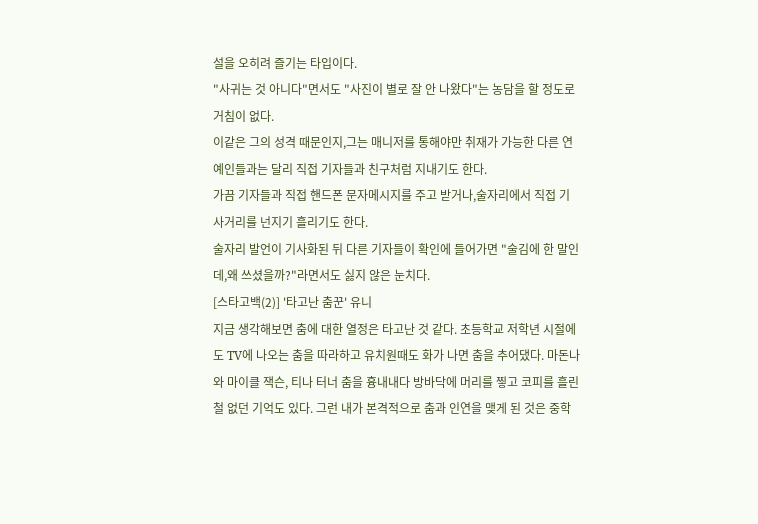설을 오히려 즐기는 타입이다.
"사귀는 것 아니다"면서도 "사진이 별로 잘 안 나왔다"는 농담을 할 정도로 거침이 없다.
이같은 그의 성격 때문인지,그는 매니저를 통해야만 취재가 가능한 다른 연예인들과는 달리 직접 기자들과 친구처럼 지내기도 한다.
가끔 기자들과 직접 핸드폰 문자메시지를 주고 받거나,술자리에서 직접 기사거리를 넌지기 흘리기도 한다.
술자리 발언이 기사화된 뒤 다른 기자들이 확인에 들어가면 "술김에 한 말인데,왜 쓰셨을까?"라면서도 싫지 않은 눈치다.
[스타고백(2)] '타고난 춤꾼' 유니
지금 생각해보면 춤에 대한 열정은 타고난 것 같다. 초등학교 저학년 시절에도 TV에 나오는 춤을 따라하고 유치원때도 화가 나면 춤을 추어댔다. 마돈나와 마이클 잭슨, 티나 터너 춤을 흉내내다 방바닥에 머리를 찧고 코피를 흘린 철 없던 기억도 있다. 그런 내가 본격적으로 춤과 인연을 맺게 된 것은 중학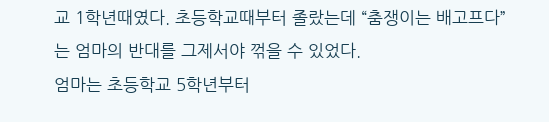교 1학년때였다. 초등학교때부터 졸랐는데 “춤쟁이는 배고프다”는 엄마의 반대를 그제서야 꺾을 수 있었다.
엄마는 초등학교 5학년부터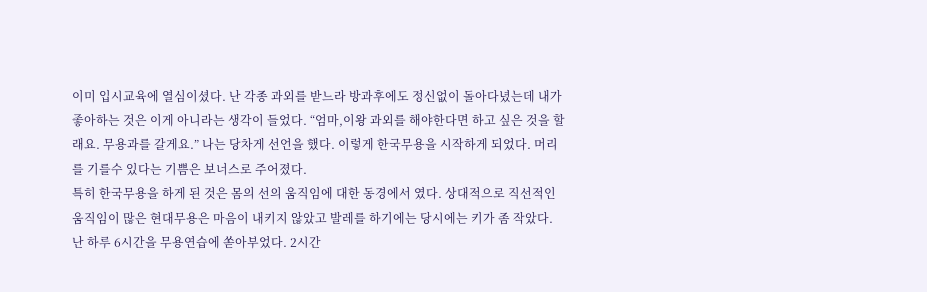이미 입시교육에 열심이셨다. 난 각종 과외를 받느라 방과후에도 정신없이 돌아다녔는데 내가 좋아하는 것은 이게 아니라는 생각이 들었다. “엄마,이왕 과외를 해야한다면 하고 싶은 것을 할래요. 무용과를 갈게요.” 나는 당차게 선언을 했다. 이렇게 한국무용을 시작하게 되었다. 머리를 기를수 있다는 기쁨은 보너스로 주어졌다.
특히 한국무용을 하게 된 것은 몸의 선의 움직임에 대한 동경에서 였다. 상대적으로 직선적인 움직임이 많은 현대무용은 마음이 내키지 않았고 발레를 하기에는 당시에는 키가 좀 작았다. 난 하루 6시간을 무용연습에 쏟아부었다. 2시간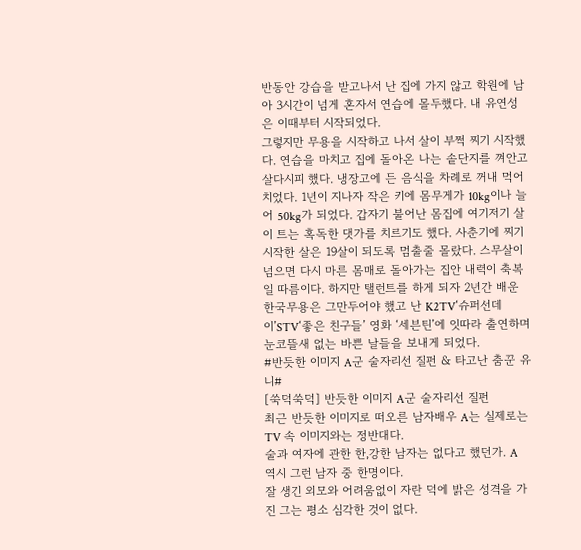반동안 강습을 받고나서 난 집에 가지 않고 학원에 남아 3시간이 넘게 혼자서 연습에 몰두했다. 내 유연성은 이때부터 시작되었다.
그렇지만 무용을 시작하고 나서 살이 부쩍 찌기 시작했다. 연습을 마치고 집에 돌아온 나는 솥단지를 껴안고 살다시피 했다. 냉장고에 든 음식을 차례로 꺼내 먹어치었다. 1년이 지나자 작은 키에 몸무게가 10kg이나 늘어 50kg가 되었다. 갑자기 불어난 몸집에 여기저기 살이 트는 혹독한 댓가를 치르기도 했다. 사춘기에 찌기 시작한 살은 19살이 되도록 멈출줄 몰랐다. 스무살이 넘으면 다시 마른 몸매로 돌아가는 집안 내력이 축복일 따름이다. 하지만 탤런트를 하게 되자 2년간 배운 한국무용은 그만두어야 했고 난 K2TV‘슈퍼선데이’STV‘좋은 친구들’ 영화 ‘세븐틴’에 잇따라 출연하며 눈코뜰새 없는 바쁜 날들을 보내게 되었다.
#반듯한 이미지 A군 술자리선 질펀 & 타고난 춤꾼 유니#
[쑥덕쑥덕] 반듯한 이미지 A군 술자리선 질펀
최근 반듯한 이미지로 떠오른 남자배우 A는 실제로는 TV 속 이미지와는 정반대다.
술과 여자에 관한 한,강한 남자는 없다고 했던가. A 역시 그런 남자 중 한명이다.
잘 생긴 외모와 어려움없이 자란 덕에 밝은 성격을 가진 그는 평소 심각한 것이 없다.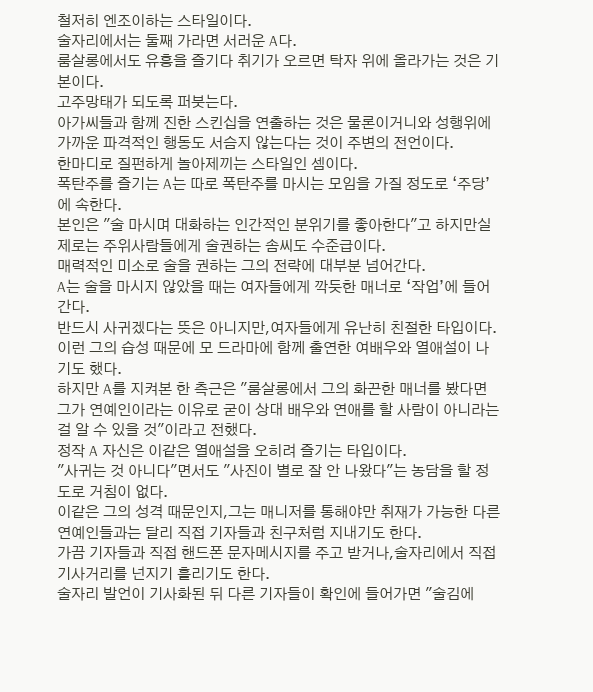철저히 엔조이하는 스타일이다.
술자리에서는 둘째 가라면 서러운 A다.
룸살롱에서도 유흥을 즐기다 취기가 오르면 탁자 위에 올라가는 것은 기본이다.
고주망태가 되도록 퍼붓는다.
아가씨들과 함께 진한 스킨십을 연출하는 것은 물론이거니와 성행위에 가까운 파격적인 행동도 서슴지 않는다는 것이 주변의 전언이다.
한마디로 질펀하게 놀아제끼는 스타일인 셈이다.
폭탄주를 즐기는 A는 따로 폭탄주를 마시는 모임을 가질 정도로 ‘주당’에 속한다.
본인은 "술 마시며 대화하는 인간적인 분위기를 좋아한다"고 하지만실제로는 주위사람들에게 술권하는 솜씨도 수준급이다.
매력적인 미소로 술을 권하는 그의 전략에 대부분 넘어간다.
A는 술을 마시지 않았을 때는 여자들에게 깍듯한 매너로 ‘작업’에 들어간다.
반드시 사귀겠다는 뜻은 아니지만,여자들에게 유난히 친절한 타입이다.
이런 그의 습성 때문에 모 드라마에 함께 출연한 여배우와 열애설이 나기도 했다.
하지만 A를 지켜본 한 측근은 "룸살롱에서 그의 화끈한 매너를 봤다면 그가 연예인이라는 이유로 굳이 상대 배우와 연애를 할 사람이 아니라는 걸 알 수 있을 것"이라고 전했다.
정작 A 자신은 이같은 열애설을 오히려 즐기는 타입이다.
"사귀는 것 아니다"면서도 "사진이 별로 잘 안 나왔다"는 농담을 할 정도로 거침이 없다.
이같은 그의 성격 때문인지,그는 매니저를 통해야만 취재가 가능한 다른 연예인들과는 달리 직접 기자들과 친구처럼 지내기도 한다.
가끔 기자들과 직접 핸드폰 문자메시지를 주고 받거나,술자리에서 직접 기사거리를 넌지기 흘리기도 한다.
술자리 발언이 기사화된 뒤 다른 기자들이 확인에 들어가면 "술김에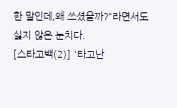한 말인데,왜 쓰셨을까?"라면서도 싫지 않은 눈치다.
[스타고백(2)] '타고난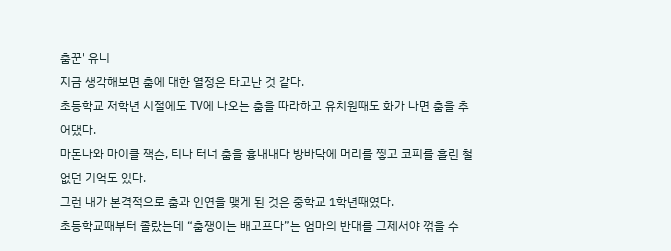춤꾼' 유니
지금 생각해보면 춤에 대한 열정은 타고난 것 같다.
초등학교 저학년 시절에도 TV에 나오는 춤을 따라하고 유치원때도 화가 나면 춤을 추어댔다.
마돈나와 마이클 잭슨, 티나 터너 춤을 흉내내다 방바닥에 머리를 찧고 코피를 흘린 철 없던 기억도 있다.
그런 내가 본격적으로 춤과 인연을 맺게 된 것은 중학교 1학년때였다.
초등학교때부터 졸랐는데 “춤쟁이는 배고프다”는 엄마의 반대를 그제서야 꺾을 수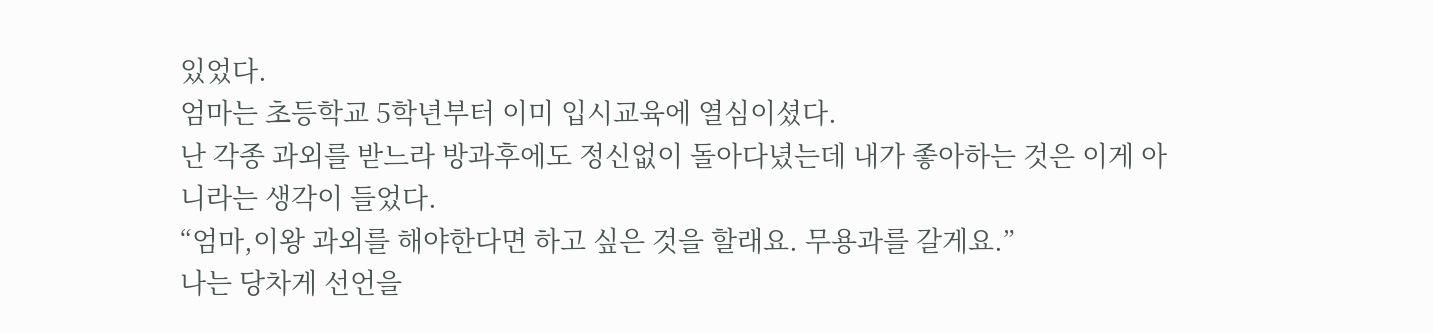있었다.
엄마는 초등학교 5학년부터 이미 입시교육에 열심이셨다.
난 각종 과외를 받느라 방과후에도 정신없이 돌아다녔는데 내가 좋아하는 것은 이게 아니라는 생각이 들었다.
“엄마,이왕 과외를 해야한다면 하고 싶은 것을 할래요. 무용과를 갈게요.”
나는 당차게 선언을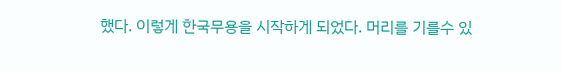했다. 이렇게 한국무용을 시작하게 되었다. 머리를 기를수 있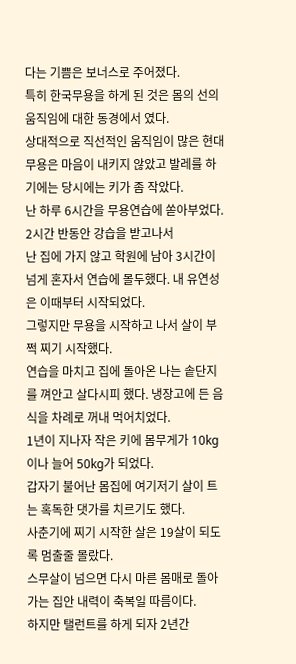다는 기쁨은 보너스로 주어졌다.
특히 한국무용을 하게 된 것은 몸의 선의 움직임에 대한 동경에서 였다.
상대적으로 직선적인 움직임이 많은 현대무용은 마음이 내키지 않았고 발레를 하기에는 당시에는 키가 좀 작았다.
난 하루 6시간을 무용연습에 쏟아부었다. 2시간 반동안 강습을 받고나서
난 집에 가지 않고 학원에 남아 3시간이 넘게 혼자서 연습에 몰두했다. 내 유연성은 이때부터 시작되었다.
그렇지만 무용을 시작하고 나서 살이 부쩍 찌기 시작했다.
연습을 마치고 집에 돌아온 나는 솥단지를 껴안고 살다시피 했다. 냉장고에 든 음식을 차례로 꺼내 먹어치었다.
1년이 지나자 작은 키에 몸무게가 10kg이나 늘어 50kg가 되었다.
갑자기 불어난 몸집에 여기저기 살이 트는 혹독한 댓가를 치르기도 했다.
사춘기에 찌기 시작한 살은 19살이 되도록 멈출줄 몰랐다.
스무살이 넘으면 다시 마른 몸매로 돌아가는 집안 내력이 축복일 따름이다.
하지만 탤런트를 하게 되자 2년간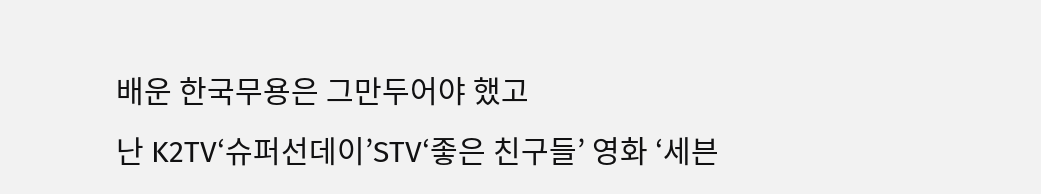배운 한국무용은 그만두어야 했고
난 K2TV‘슈퍼선데이’STV‘좋은 친구들’ 영화 ‘세븐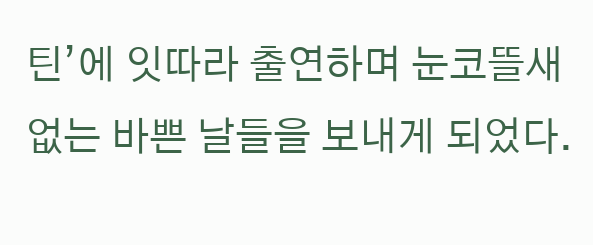틴’에 잇따라 출연하며 눈코뜰새 없는 바쁜 날들을 보내게 되었다.